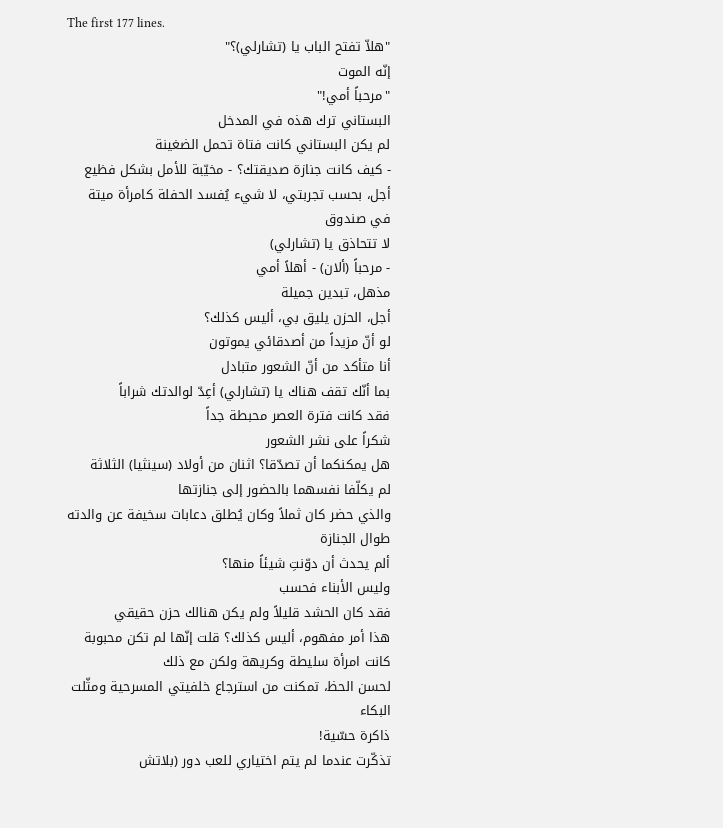The first 177 lines.
"هلاّ تفتح الباب يا (تشارلي)؟"
إنّه الموت
"مرحباً أمي!"
البستاني ترك هذه في المدخل
لم يكن البستاني كانت فتاة تحمل الضغينة
- كيف كانت جنازة صديقتك؟ - مخيّبة للأمل بشكل فظيع
أجل، بحسب تجربتي، لا شيء يُفسد الحفلة كامرأة ميتة في صندوق
لا تتحاذق يا (تشارلي)
- مرحباً (ألان) - أهلاً أمي
مذهل، تبدين جميلة
أجل، الحزن يليق بي، أليس كذلك؟
لو أنّ مزيداً من أصدقائي يموتون
أنا متأكد من أنّ الشعور متبادل
بما أنّك تقف هناك يا (تشارلي) أعِدّ لوالدتك شراباً
فقد كانت فترة العصر محبطة جداً
شكراً على نشر الشعور
هل يمكنكما أن تصدّقا؟ اثنان من أولاد (سينثيا) الثلاثة
لم يكلّفا نفسهما بالحضور إلى جنازتها
والذي حضر كان ثملاً وكان يُطلق دعابات سخيفة عن والدته طوال الجنازة
ألم يحدث أن دوّنتِ شيئاً منها؟
وليس الأبناء فحسب
فقد كان الحشد قليلاً ولم يكن هنالك حزن حقيقي
هذا أمر مفهوم، أليس كذلك؟ قلت إنّها لم تكن محبوبة
كانت امرأة سليطة وكريهة ولكن مع ذلك
لحسن الحظ، تمكنت من استرجاع خلفيتي المسرحية ومثّلت البكاء
ذاكرة حسّية!
تذكّرت عندما لم يتم اختياري للعب دور (بلاتش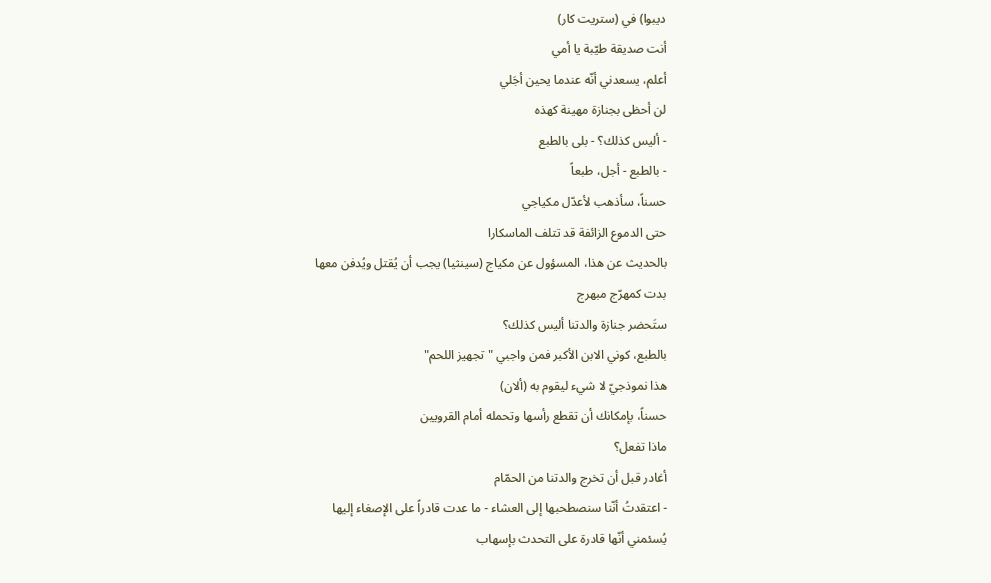ديبوا) في (ستريت كار)
أنت صديقة طيّبة يا أمي
أعلم، يسعدني أنّه عندما يحين أجَلي
لن أحظى بجنازة مهينة كهذه
- أليس كذلك؟ - بلى بالطبع
- بالطبع - أجل، طبعاً
حسناً، سأذهب لأعدّل مكياجي
حتى الدموع الزائفة قد تتلف الماسكارا
بالحديث عن هذا، المسؤول عن مكياج (سينثيا) يجب أن يُقتل ويُدفن معها
بدت كمهرّج مبهرج
ستَحضر جنازة والدتنا أليس كذلك؟
بالطبع، كوني الابن الأكبر فمن واجبي "تجهيز اللحم"
هذا نموذجيّ لا شيء ليقوم به (ألان)
حسناً، بإمكانك أن تقطع رأسها وتحمله أمام القرويين
ماذا تفعل؟
أغادر قبل أن تخرج والدتنا من الحمّام
- اعتقدتُ أنّنا سنصطحبها إلى العشاء - ما عدت قادراً على الإصغاء إليها
يُسئمني أنّها قادرة على التحدث بإسهاب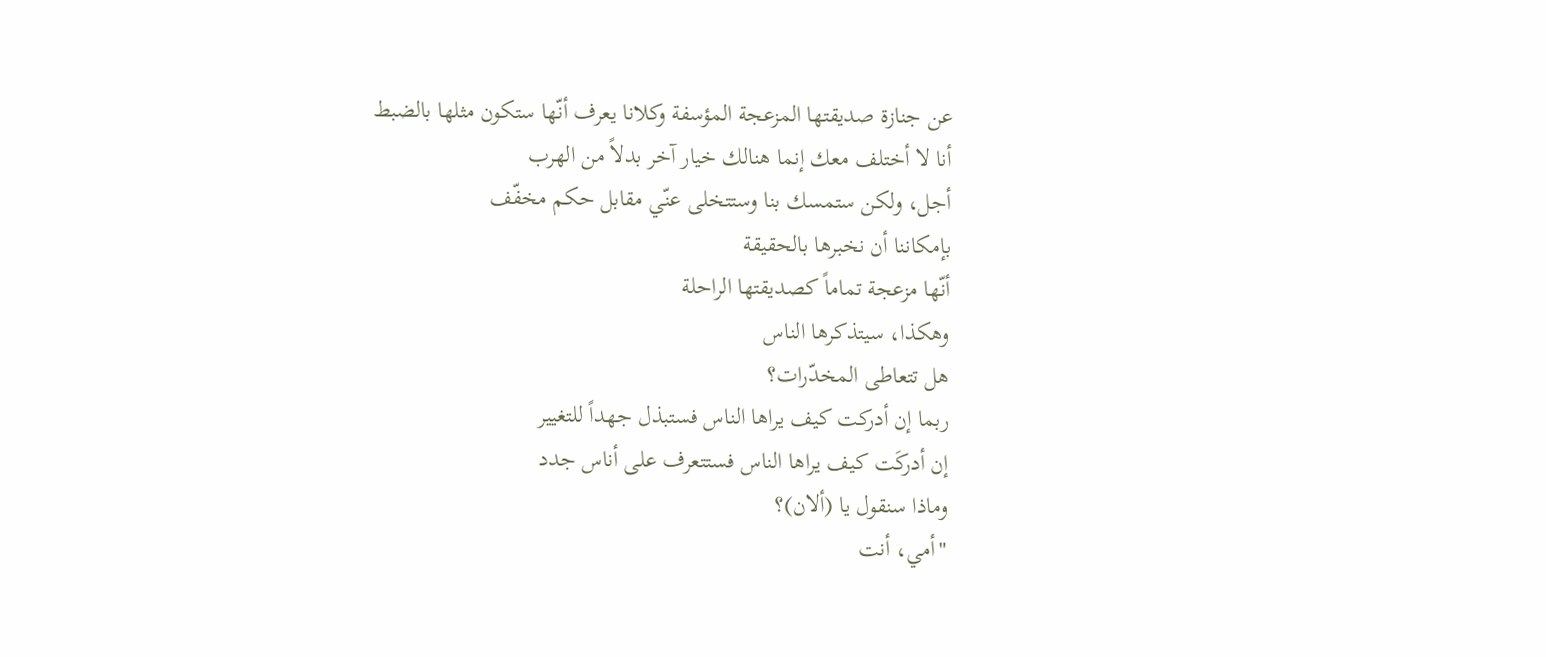عن جنازة صديقتها المزعجة المؤسفة وكلانا يعرف أنّها ستكون مثلها بالضبط
أنا لا أختلف معك إنما هنالك خيار آخر بدلاً من الهرب
أجل، ولكن ستمسك بنا وستتخلى عنّي مقابل حكم مخفّف
بإمكاننا أن نخبرها بالحقيقة
أنّها مزعجة تماماً كصديقتها الراحلة
وهكذا، سيتذكرها الناس
هل تتعاطى المخدّرات؟
ربما إن أدركت كيف يراها الناس فستبذل جهداً للتغيير
إن أدركَت كيف يراها الناس فستتعرف على أناس جدد
وماذا سنقول يا (ألان)؟
"أمي، أنت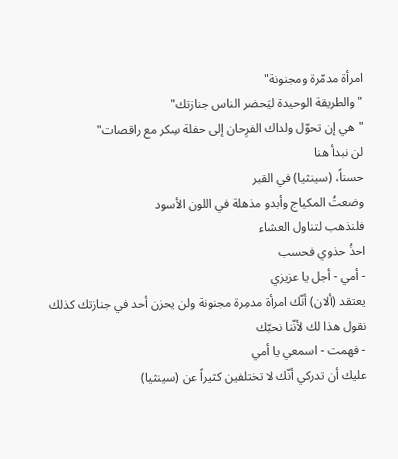امرأة مدمّرة ومجنونة"
"والطريقة الوحيدة ليَحضر الناس جنازتك"
"هي إن تحوّل ولداك الفرِحان إلى حفلة سِكر مع راقصات"
لن نبدأ هنا
حسناً، (سينثيا) في القبر
وضعتُ المكياج وأبدو مذهلة في اللون الأسود
فلنذهب لتناول العشاء
احذُ حذوي فحسب
- أمي - أجل يا عزيزي
يعتقد (ألان) أنّك امرأة مدمِرة مجنونة ولن يحزن أحد في جنازتك كذلك
نقول هذا لك لأنّنا نحبّك
- فهمت - اسمعي يا أمي
عليك أن تدركي أنّك لا تختلفين كثيراً عن (سينثيا)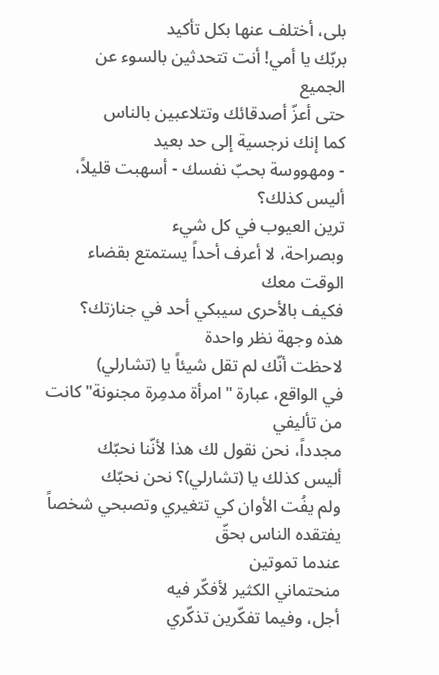بلى، أختلف عنها بكل تأكيد
بربّك يا أمي! أنت تتحدثين بالسوء عن الجميع
حتى أعزّ أصدقائك وتتلاعبين بالناس
كما إنك نرجسية إلى حد بعيد
- ومهووسة بحبّ نفسك - أسهبت قليلاً، أليس كذلك؟
ترين العيوب في كل شيء
وبصراحة، لا أعرف أحداً يستمتع بقضاء الوقت معك
فكيف بالأحرى سيبكي أحد في جنازتك؟
هذه وجهة نظر واحدة
لاحظت أنّك لم تقل شيئاً يا (تشارلي)
في الواقع، عبارة "امرأة مدمِرة مجنونة" كانت من تأليفي
مجدداً، نحن نقول لك هذا لأنّنا نحبّك
أليس كذلك يا (تشارلي)؟ نحن نحبّك
ولم يفُت الأوان كي تتغيري وتصبحي شخصاً يفتقده الناس بحقّ
عندما تموتين
منحتماني الكثير لأفكّر فيه
أجل، وفيما تفكّرين تذكّري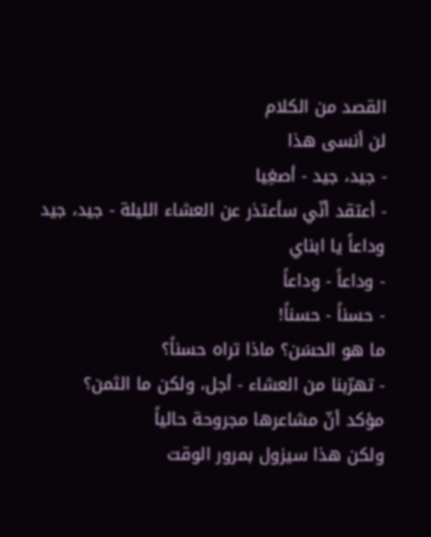القصد من الكلام
لن أنسى هذا
- جيد، جيد - أصغِيا
- أعتقد أنّي سأعتذر عن العشاء الليلة - جيد، جيد
وداعاً يا ابناي
- وداعاً - وداعاً
- حسناً - حسناً!
ما هو الحسَن؟ ماذا تراه حسناً؟
- تهرّبنا من العشاء - أجل، ولكن ما الثمن؟
مؤكد أنّ مشاعرها مجروحة حالياً
ولكن هذا سيزول بمرور الوقت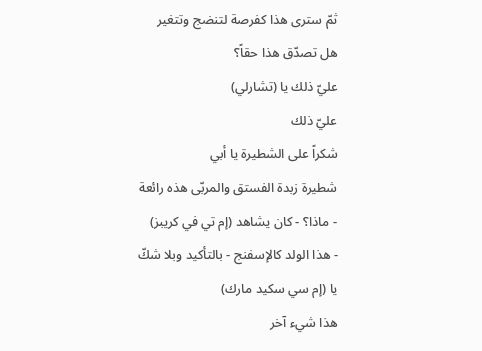ثمّ سترى هذا كفرصة لتنضج وتتغير
هل تصدّق هذا حقاً؟
عليّ ذلك يا (تشارلي)
عليّ ذلك
شكراً على الشطيرة يا أبي
شطيرة زبدة الفستق والمربّى هذه رائعة
- ماذا؟ - كان يشاهد (إم تي في كريبز)
- هذا الولد كالإسفنج - بالتأكيد وبلا شكّ
يا (إم سي سكيد مارك)
هذا شيء آخر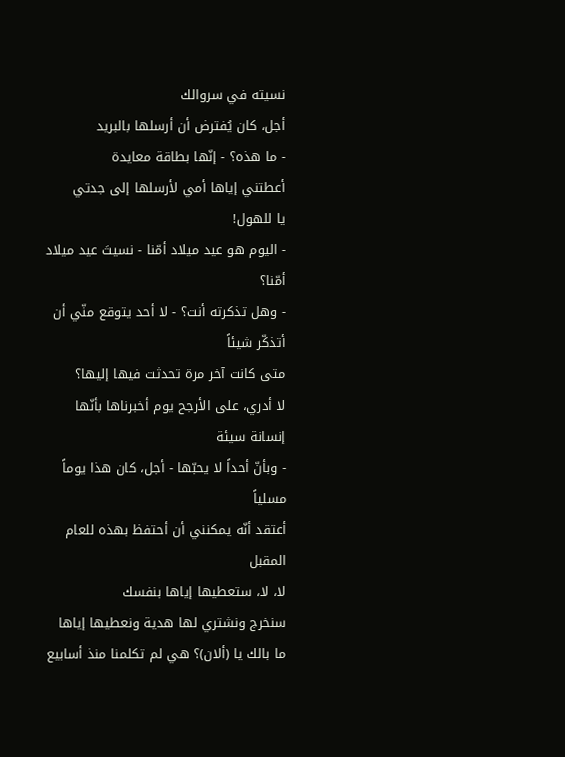نسيته في سروالك
أجل، كان يُفترض أن أرسلها بالبريد
- ما هذه؟ - إنّها بطاقة معايدة
أعطتني إياها أمي لأرسلها إلى جدتي
يا للهول!
- اليوم هو عيد ميلاد أمّنا - نسيتَ عيد ميلاد أمّنا؟
- وهل تذكرته أنت؟ - لا أحد يتوقع منّي أن أتذكّر شيئاً
متى كانت آخر مرة تحدثت فيها إليها؟
لا أدري، على الأرجح يوم أخبرناها بأنّها إنسانة سيئة
- وبأنّ أحداً لا يحبّها - أجل، كان هذا يوماً مسلياً
أعتقد أنّه يمكنني أن أحتفظ بهذه للعام المقبل
لا، لا، ستعطيها إياها بنفسك
سنخرج ونشتري لها هدية ونعطيها إياها
ما بالك يا (ألان)؟ هي لم تكلمنا منذ أسابيع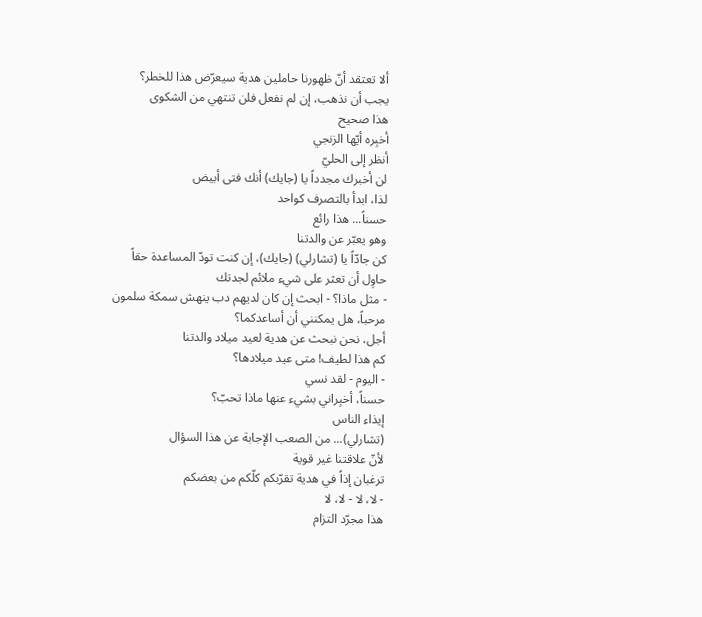ألا تعتقد أنّ ظهورنا حاملين هدية سيعرّض هذا للخطر؟
يجب أن نذهب، إن لم نفعل فلن تنتهي من الشكوى
هذا صحيح
أخبِره أيّها الزنجي
أنظر إلى الحليّ
لن أخبرك مجدداً يا (جايك) أنك فتى أبيض
لذا، ابدأ بالتصرف كواحد
حسناً... هذا رائع
وهو يعبّر عن والدتنا
كن جادّاً يا (تشارلي) (جايك)، إن كنت تودّ المساعدة حقاً
حاوِل أن تعثر على شيء ملائم لجدتك
- مثل ماذا؟ - ابحث إن كان لديهم دب ينهش سمكة سلمون
مرحباً، هل يمكنني أن أساعدكما؟
أجل، نحن نبحث عن هدية لعيد ميلاد والدتنا
كم هذا لطيف! متى عيد ميلادها؟
- اليوم - لقد نسي
حسناً، أخبِراني بشيء عنها ماذا تحبّ؟
إيذاء الناس
(تشارلي)... من الصعب الإجابة عن هذا السؤال
لأنّ علاقتنا غير قوية
ترغبان إذاً في هدية تقرّبكم كلّكم من بعضكم
- لا، لا - لا، لا
هذا مجرّد التزام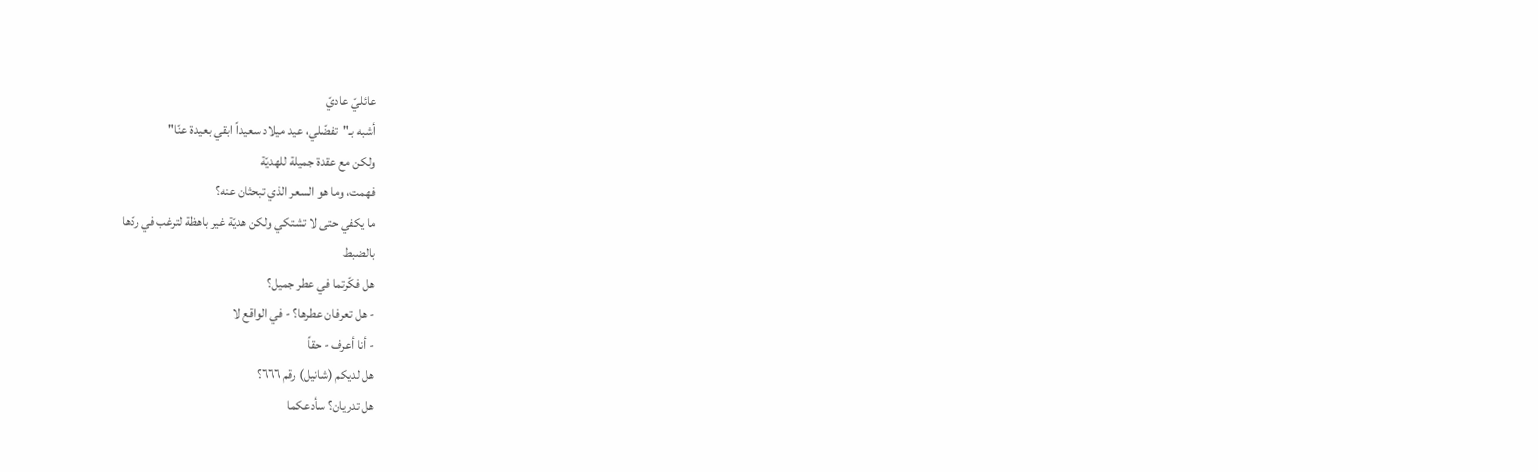عائليّ عاديّ
أشبه بـ"تفضّلي، عيد ميلاد سعيداً ابقي بعيدة عنّا"
ولكن مع عقدة جميلة للهديّة
فهمت، وما هو السعر الذي تبحثان عنه؟
ما يكفي حتى لا تشتكي ولكن هديّة غير باهظة لترغب في ردّها
بالضبط
هل فكّرتما في عطر جميل؟
- هل تعرفان عطرها؟ - في الواقع لا
- أنا أعرف - حقاً
هل لديكم (شانيل) رقم ٦٦٦؟
هل تدريان؟ سأدعكما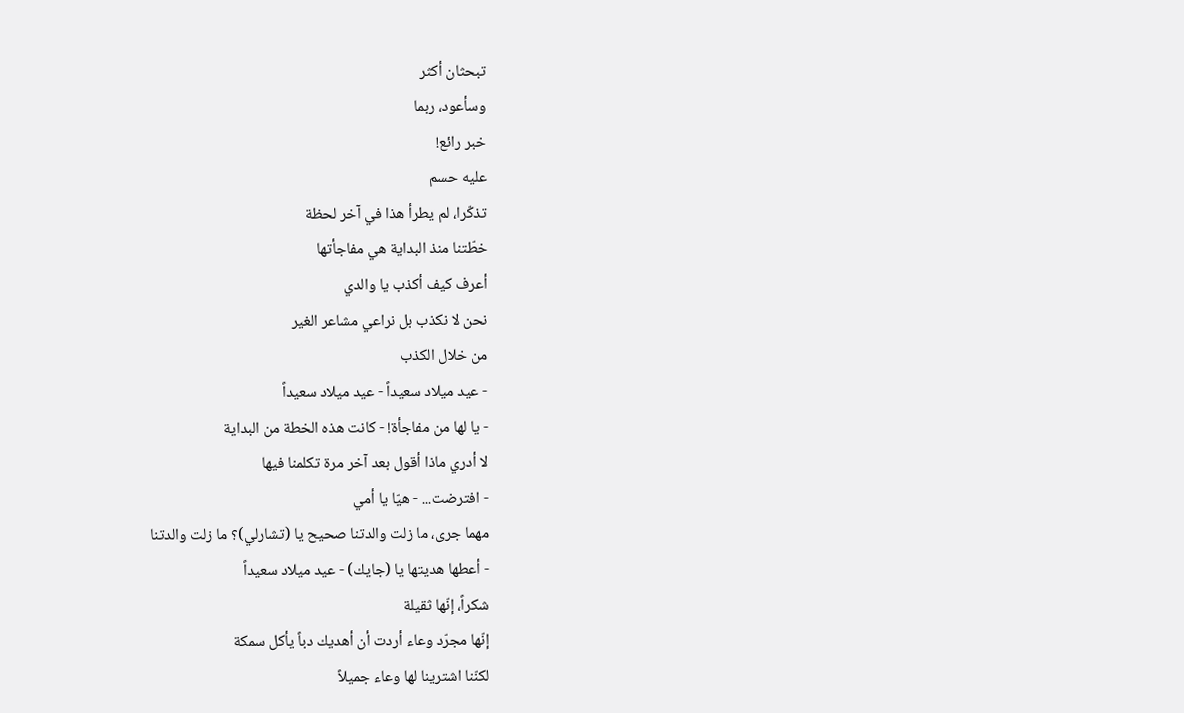تبحثان أكثر
وسأعود، ربما
خبر رائع!
عليه حسم
تذكّرا، لم يطرأ هذا في آخر لحظة
خطّتنا منذ البداية هي مفاجأتها
أعرف كيف أكذب يا والدي
نحن لا نكذب بل نراعي مشاعر الغير
من خلال الكذب
- عيد ميلاد سعيداً - عيد ميلاد سعيداً
- يا لها من مفاجأة! - كانت هذه الخطة من البداية
لا أدري ماذا أقول بعد آخر مرة تكلمنا فيها
- افترضت... - هيّا يا أمي
مهما جرى، ما زلت والدتنا صحيح يا (تشارلي)؟ ما زلت والدتنا
- أعطها هديتها يا (جايك) - عيد ميلاد سعيداً
شكراً، إنّها ثقيلة
إنّها مجرّد وعاء أردت أن أهديك دباً يأكل سمكة
لكنّنا اشترينا لها وعاء جميلاً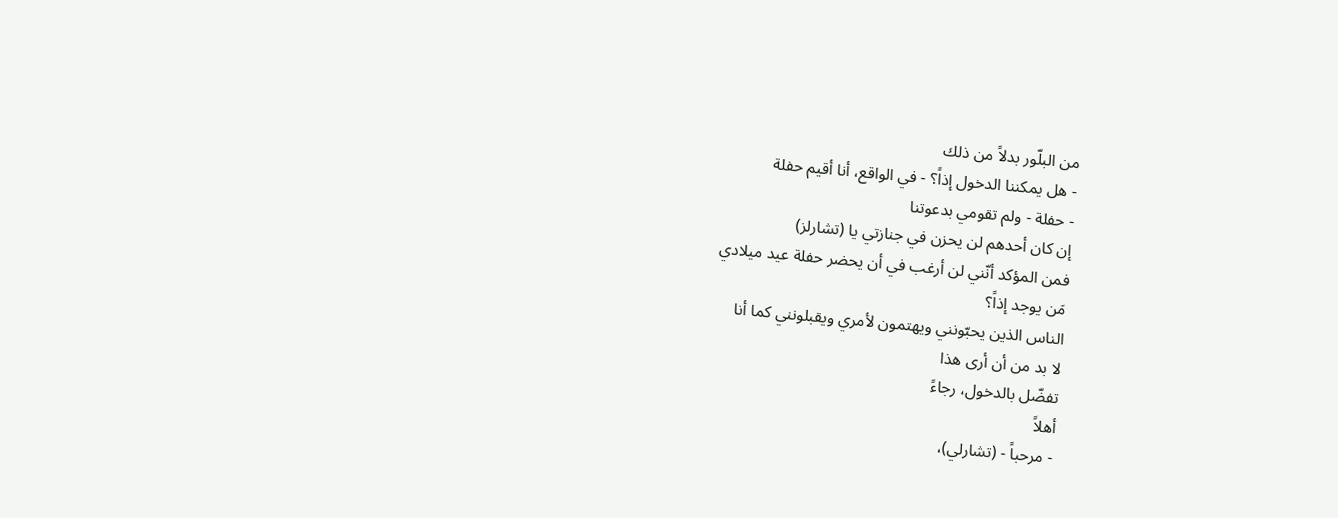من البلّور بدلاً من ذلك
- هل يمكننا الدخول إذاً؟ - في الواقع، أنا أقيم حفلة
- حفلة - ولم تقومي بدعوتنا
إن كان أحدهم لن يحزن في جنازتي يا (تشارلز)
فمن المؤكد أنّني لن أرغب في أن يحضر حفلة عيد ميلادي
مَن يوجد إذاً؟
الناس الذين يحبّونني ويهتمون لأمري ويقبلونني كما أنا
لا بد من أن أرى هذا
تفضّل بالدخول، رجاءً
أهلاً
- مرحباً - (تشارلي)،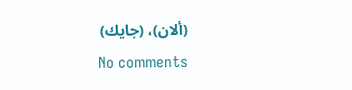(ألان)، (جايك)
No comments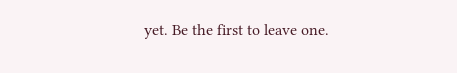yet. Be the first to leave one.